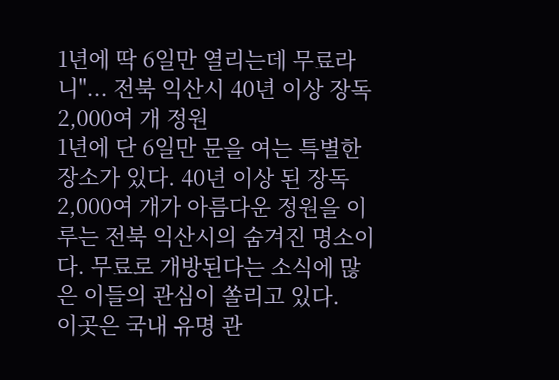1년에 딱 6일만 열리는데 무료라니"... 전북 익산시 40년 이상 장독 2,000여 개 정원
1년에 단 6일만 문을 여는 특별한 장소가 있다. 40년 이상 된 장독 2,000여 개가 아름다운 정원을 이루는 전북 익산시의 숨겨진 명소이다. 무료로 개방된다는 소식에 많은 이들의 관심이 쏠리고 있다.
이곳은 국내 유명 관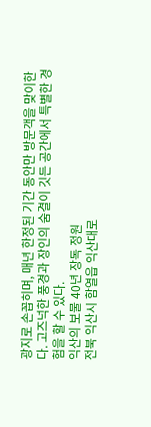광지로 손꼽히며, 매년 한정된 기간 동안만 방문객을 맞이한다. 고즈넉한 풍경과 장인의 숨결이 깃든 공간에서 특별한 경험을 할 수 있다.
익산의 보물 40년 장독 정원
전북 익산시 함열읍 익산대로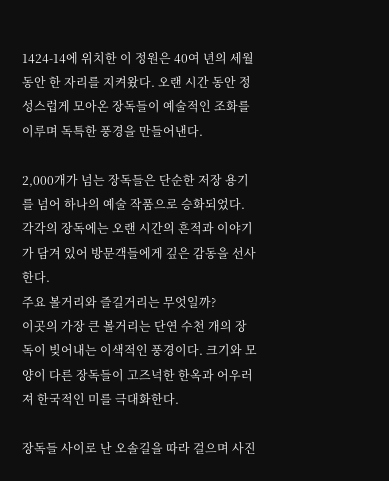1424-14에 위치한 이 정원은 40여 년의 세월 동안 한 자리를 지켜왔다. 오랜 시간 동안 정성스럽게 모아온 장독들이 예술적인 조화를 이루며 독특한 풍경을 만들어낸다.

2,000개가 넘는 장독들은 단순한 저장 용기를 넘어 하나의 예술 작품으로 승화되었다. 각각의 장독에는 오랜 시간의 흔적과 이야기가 담겨 있어 방문객들에게 깊은 감동을 선사한다.
주요 볼거리와 즐길거리는 무엇일까?
이곳의 가장 큰 볼거리는 단연 수천 개의 장독이 빚어내는 이색적인 풍경이다. 크기와 모양이 다른 장독들이 고즈넉한 한옥과 어우러져 한국적인 미를 극대화한다.

장독들 사이로 난 오솔길을 따라 걸으며 사진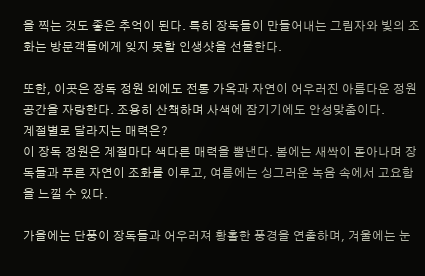을 찍는 것도 좋은 추억이 된다. 특히 장독들이 만들어내는 그림자와 빛의 조화는 방문객들에게 잊지 못할 인생샷을 선물한다.

또한, 이곳은 장독 정원 외에도 전통 가옥과 자연이 어우러진 아름다운 정원 공간을 자랑한다. 조용히 산책하며 사색에 잠기기에도 안성맞춤이다.
계절별로 달라지는 매력은?
이 장독 정원은 계절마다 색다른 매력을 뽐낸다. 봄에는 새싹이 돋아나며 장독들과 푸른 자연이 조화를 이루고, 여름에는 싱그러운 녹음 속에서 고요함을 느낄 수 있다.

가을에는 단풍이 장독들과 어우러져 황홀한 풍경을 연출하며, 겨울에는 눈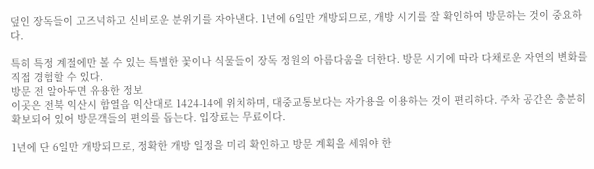덮인 장독들이 고즈넉하고 신비로운 분위기를 자아낸다. 1년에 6일만 개방되므로, 개방 시기를 잘 확인하여 방문하는 것이 중요하다.

특히 특정 계절에만 볼 수 있는 특별한 꽃이나 식물들이 장독 정원의 아름다움을 더한다. 방문 시기에 따라 다채로운 자연의 변화를 직접 경험할 수 있다.
방문 전 알아두면 유용한 정보
이곳은 전북 익산시 함열읍 익산대로 1424-14에 위치하며, 대중교통보다는 자가용을 이용하는 것이 편리하다. 주차 공간은 충분히 확보되어 있어 방문객들의 편의를 돕는다. 입장료는 무료이다.

1년에 단 6일만 개방되므로, 정확한 개방 일정을 미리 확인하고 방문 계획을 세워야 한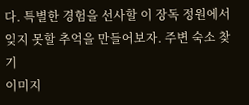다. 특별한 경험을 선사할 이 장독 정원에서 잊지 못할 추억을 만들어보자. 주변 숙소 찾기
이미지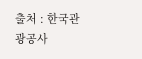출처 : 한국관광공사